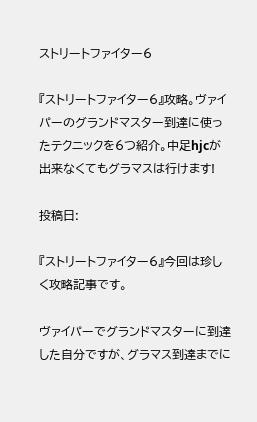ストリートファイター6

『ストリートファイター6』攻略。ヴァイパーのグランドマスター到達に使ったテクニックを6つ紹介。中足hjcが出来なくてもグラマスは行けます!

投稿日:

『ストリートファイター6』今回は珍しく攻略記事です。

ヴァイパーでグランドマスターに到達した自分ですが、グラマス到達までに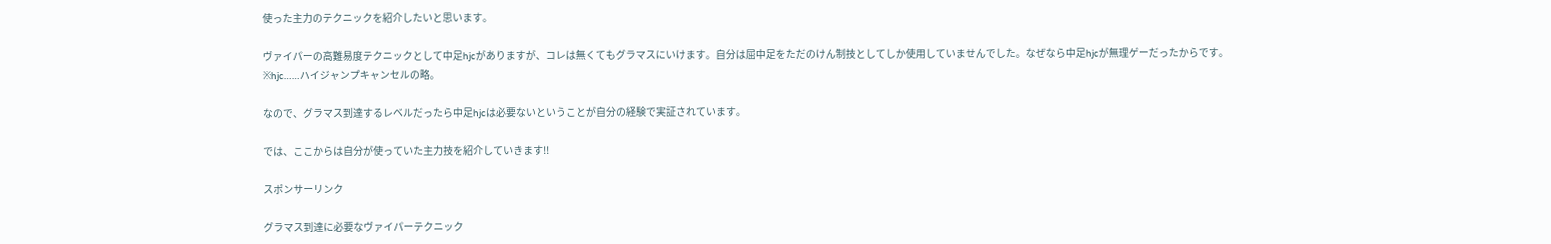使った主力のテクニックを紹介したいと思います。

ヴァイパーの高難易度テクニックとして中足hjcがありますが、コレは無くてもグラマスにいけます。自分は屈中足をただのけん制技としてしか使用していませんでした。なぜなら中足hjcが無理ゲーだったからです。
※hjc……ハイジャンプキャンセルの略。

なので、グラマス到達するレベルだったら中足hjcは必要ないということが自分の経験で実証されています。

では、ここからは自分が使っていた主力技を紹介していきます!!

スポンサーリンク

グラマス到達に必要なヴァイパーテクニック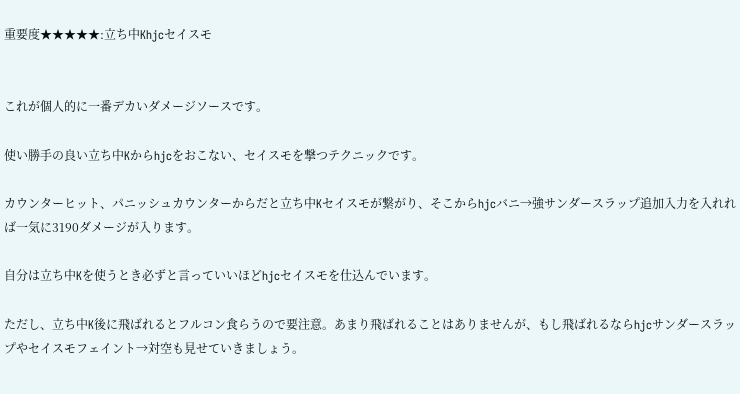重要度★★★★★:立ち中Khjcセイスモ


これが個人的に一番デカいダメージソースです。

使い勝手の良い立ち中Kからhjcをおこない、セイスモを撃つテクニックです。

カウンターヒット、パニッシュカウンターからだと立ち中Kセイスモが繋がり、そこからhjcバニ→強サンダースラップ追加入力を入れれば一気に3190ダメージが入ります。

自分は立ち中Kを使うとき必ずと言っていいほどhjcセイスモを仕込んでいます。

ただし、立ち中K後に飛ばれるとフルコン食らうので要注意。あまり飛ばれることはありませんが、もし飛ばれるならhjcサンダースラップやセイスモフェイント→対空も見せていきましょう。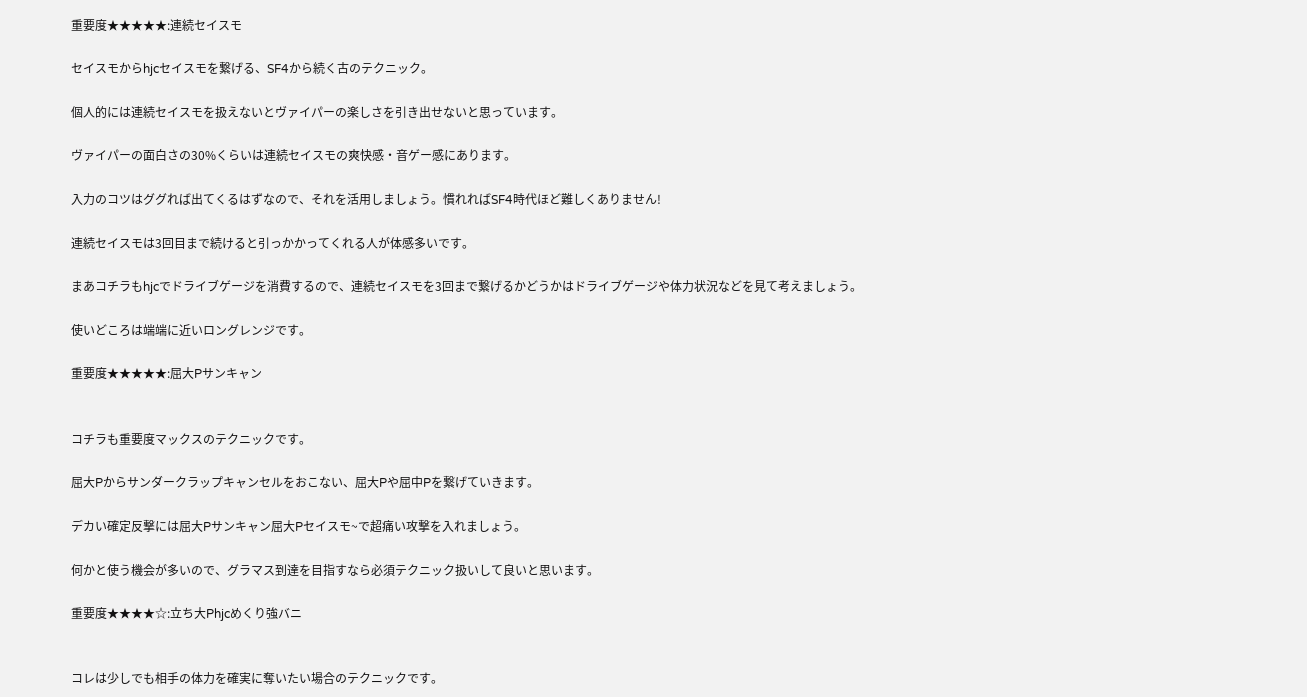重要度★★★★★:連続セイスモ

セイスモからhjcセイスモを繋げる、SF4から続く古のテクニック。

個人的には連続セイスモを扱えないとヴァイパーの楽しさを引き出せないと思っています。

ヴァイパーの面白さの30%くらいは連続セイスモの爽快感・音ゲー感にあります。

入力のコツはググれば出てくるはずなので、それを活用しましょう。慣れればSF4時代ほど難しくありません!

連続セイスモは3回目まで続けると引っかかってくれる人が体感多いです。

まあコチラもhjcでドライブゲージを消費するので、連続セイスモを3回まで繋げるかどうかはドライブゲージや体力状況などを見て考えましょう。

使いどころは端端に近いロングレンジです。

重要度★★★★★:屈大Pサンキャン


コチラも重要度マックスのテクニックです。

屈大Pからサンダークラップキャンセルをおこない、屈大Pや屈中Pを繋げていきます。

デカい確定反撃には屈大Pサンキャン屈大Pセイスモ~で超痛い攻撃を入れましょう。

何かと使う機会が多いので、グラマス到達を目指すなら必須テクニック扱いして良いと思います。

重要度★★★★☆:立ち大Phjcめくり強バニ


コレは少しでも相手の体力を確実に奪いたい場合のテクニックです。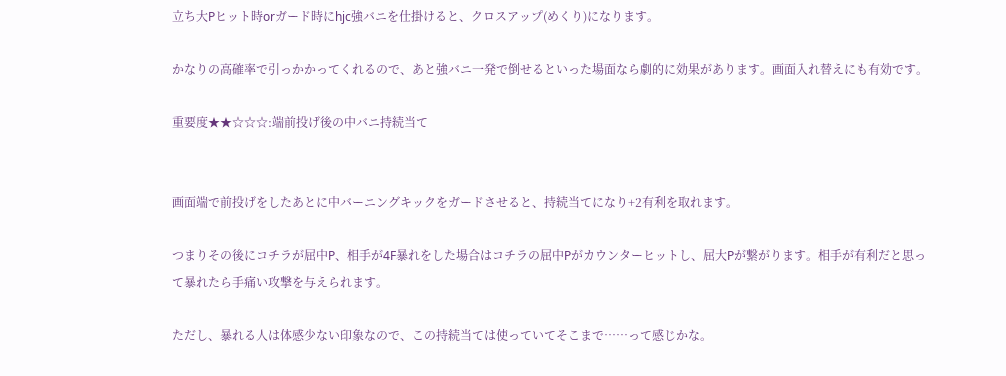立ち大Pヒット時orガード時にhjc強バニを仕掛けると、クロスアップ(めくり)になります。

かなりの高確率で引っかかってくれるので、あと強バニ一発で倒せるといった場面なら劇的に効果があります。画面入れ替えにも有効です。

重要度★★☆☆☆:端前投げ後の中バニ持続当て


画面端で前投げをしたあとに中バーニングキックをガードさせると、持続当てになり+2有利を取れます。

つまりその後にコチラが屈中P、相手が4F暴れをした場合はコチラの屈中Pがカウンターヒットし、屈大Pが繋がります。相手が有利だと思って暴れたら手痛い攻撃を与えられます。

ただし、暴れる人は体感少ない印象なので、この持続当ては使っていてそこまで……って感じかな。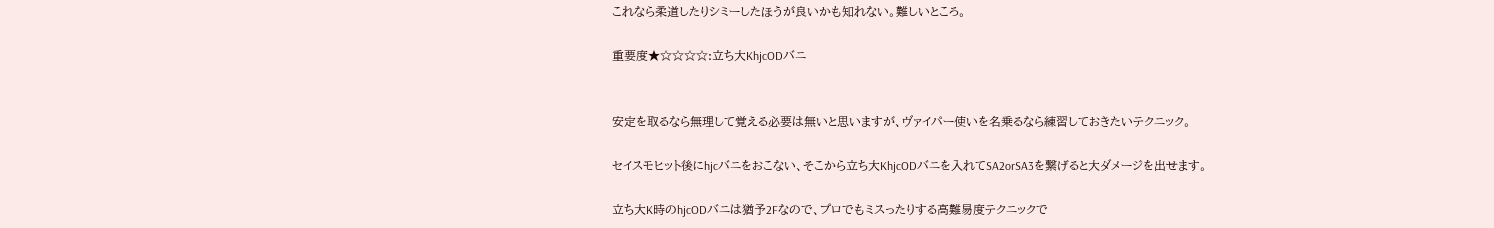これなら柔道したりシミーしたほうが良いかも知れない。難しいところ。

重要度★☆☆☆☆:立ち大KhjcODバニ


安定を取るなら無理して覚える必要は無いと思いますが、ヴァイパー使いを名乗るなら練習しておきたいテクニック。

セイスモヒット後にhjcバニをおこない、そこから立ち大KhjcODバニを入れてSA2orSA3を繋げると大ダメージを出せます。

立ち大K時のhjcODバニは猶予2Fなので、プロでもミスったりする高難易度テクニックで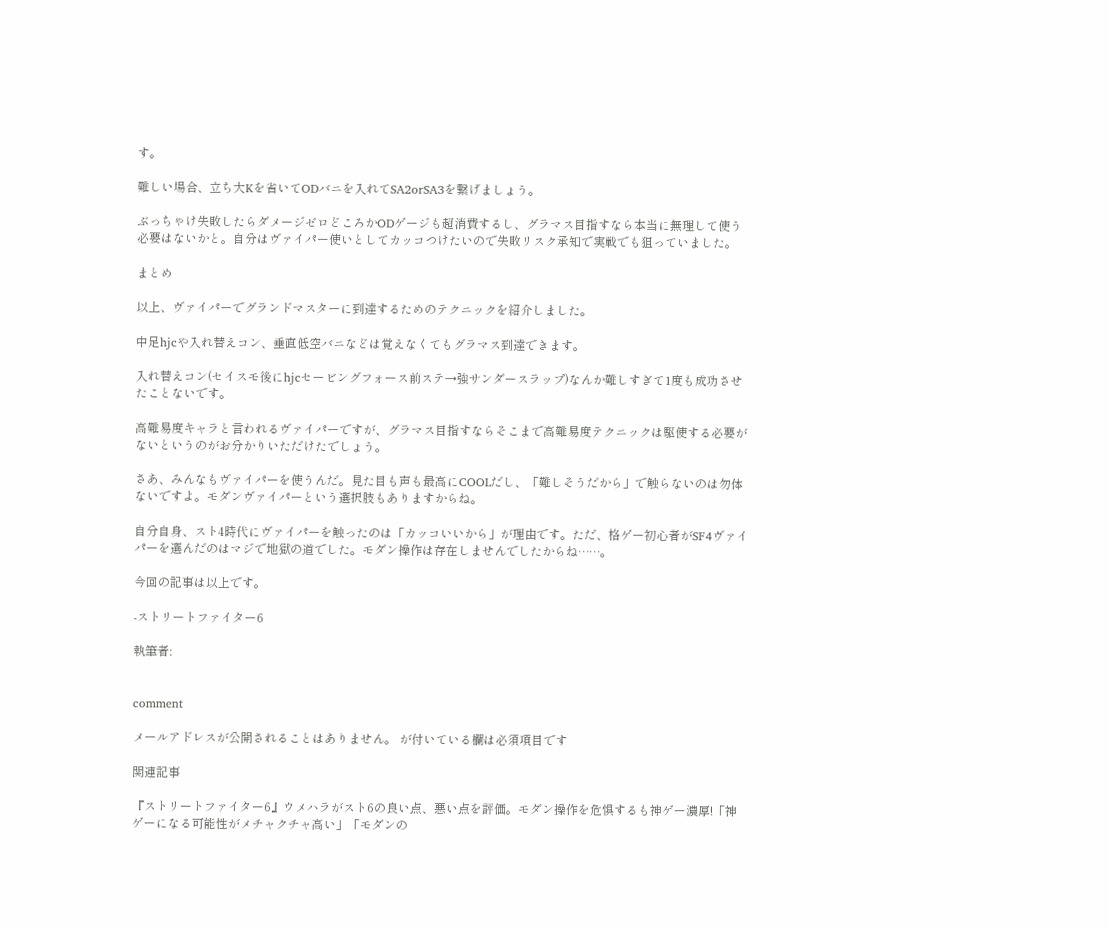す。

難しい場合、立ち大Kを省いてODバニを入れてSA2orSA3を繋げましょう。

ぶっちゃけ失敗したらダメージゼロどころかODゲージも超消費するし、グラマス目指すなら本当に無理して使う必要はないかと。自分はヴァイパー使いとしてカッコつけたいので失敗リスク承知で実戦でも狙っていました。

まとめ

以上、ヴァイパーでグランドマスターに到達するためのテクニックを紹介しました。

中足hjcや入れ替えコン、垂直低空バニなどは覚えなくてもグラマス到達できます。

入れ替えコン(セイスモ後にhjcセービングフォース前ステ→強サンダースラップ)なんか難しすぎて1度も成功させたことないです。

高難易度キャラと言われるヴァイパーですが、グラマス目指すならそこまで高難易度テクニックは駆使する必要がないというのがお分かりいただけたでしょう。

さあ、みんなもヴァイパーを使うんだ。見た目も声も最高にCOOLだし、「難しそうだから」で触らないのは勿体ないですよ。モダンヴァイパーという選択肢もありますからね。

自分自身、スト4時代にヴァイパーを触ったのは「カッコいいから」が理由です。ただ、格ゲー初心者がSF4ヴァイパーを選んだのはマジで地獄の道でした。モダン操作は存在しませんでしたからね……。

今回の記事は以上です。

-ストリートファイター6

執筆者:


comment

メールアドレスが公開されることはありません。 が付いている欄は必須項目です

関連記事

『ストリートファイター6』ウメハラがスト6の良い点、悪い点を評価。モダン操作を危惧するも神ゲー濃厚!「神ゲーになる可能性がメチャクチャ高い」「モダンの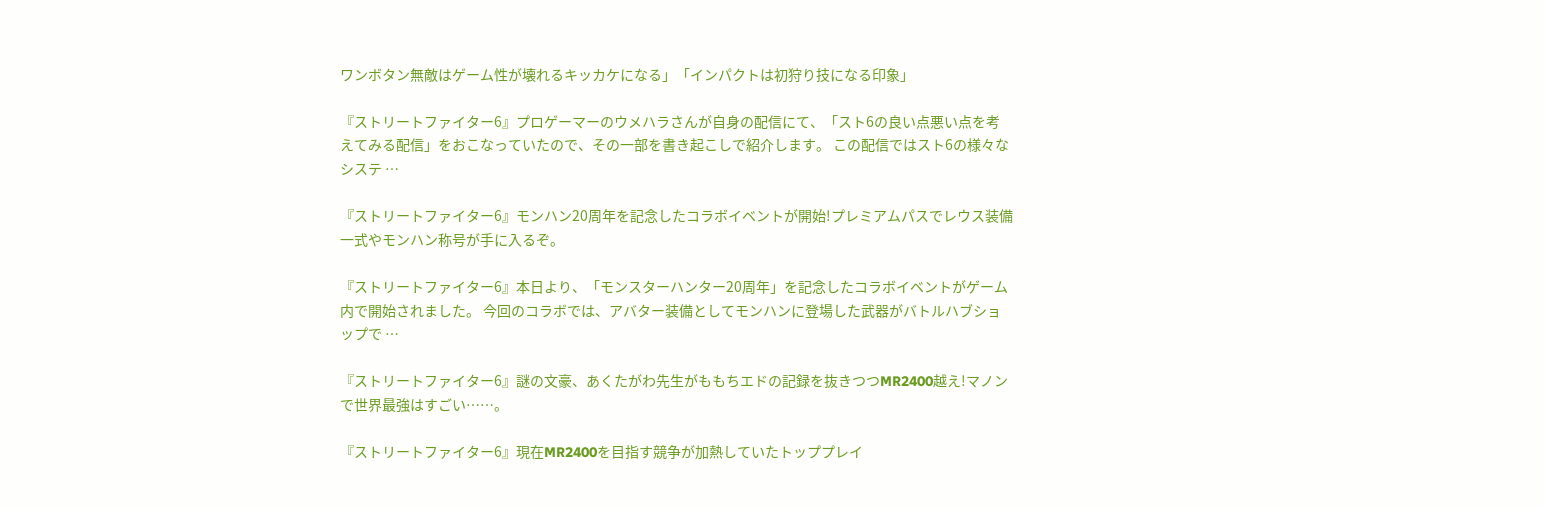ワンボタン無敵はゲーム性が壊れるキッカケになる」「インパクトは初狩り技になる印象」

『ストリートファイター6』プロゲーマーのウメハラさんが自身の配信にて、「スト6の良い点悪い点を考えてみる配信」をおこなっていたので、その一部を書き起こしで紹介します。 この配信ではスト6の様々なシステ …

『ストリートファイター6』モンハン20周年を記念したコラボイベントが開始!プレミアムパスでレウス装備一式やモンハン称号が手に入るぞ。

『ストリートファイター6』本日より、「モンスターハンター20周年」を記念したコラボイベントがゲーム内で開始されました。 今回のコラボでは、アバター装備としてモンハンに登場した武器がバトルハブショップで …

『ストリートファイター6』謎の文豪、あくたがわ先生がももちエドの記録を抜きつつMR2400越え!マノンで世界最強はすごい……。

『ストリートファイター6』現在MR2400を目指す競争が加熱していたトッププレイ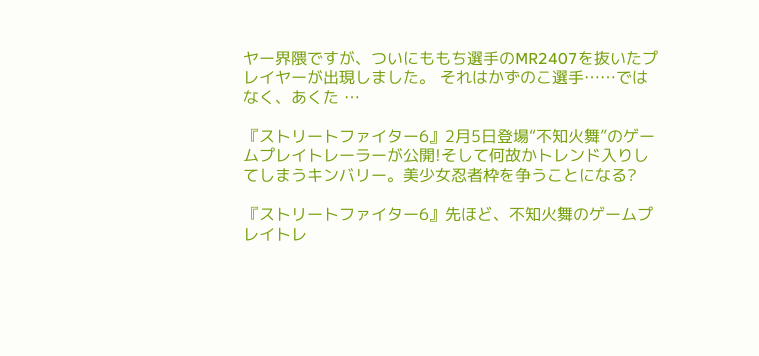ヤー界隈ですが、ついにももち選手のMR2407を抜いたプレイヤーが出現しました。 それはかずのこ選手……ではなく、あくた …

『ストリートファイター6』2月5日登場“不知火舞”のゲームプレイトレーラーが公開!そして何故かトレンド入りしてしまうキンバリー。美少女忍者枠を争うことになる?

『ストリートファイター6』先ほど、不知火舞のゲームプレイトレ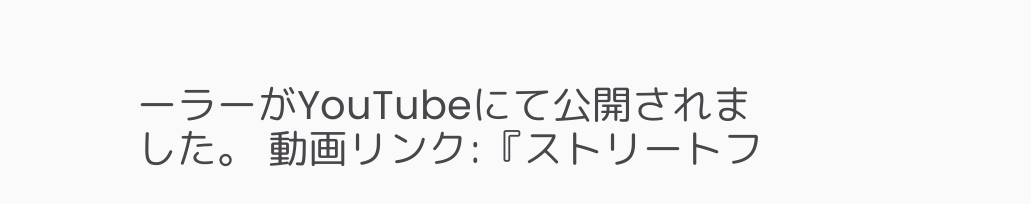ーラーがYouTubeにて公開されました。 動画リンク:『ストリートフ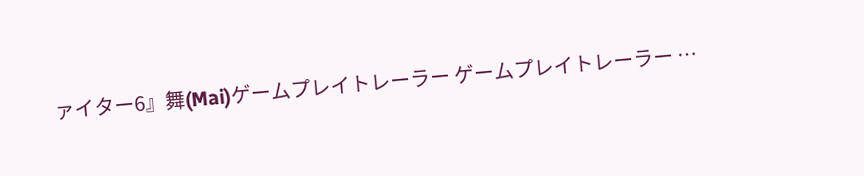ァイター6』舞(Mai)ゲームプレイトレーラー ゲームプレイトレーラー …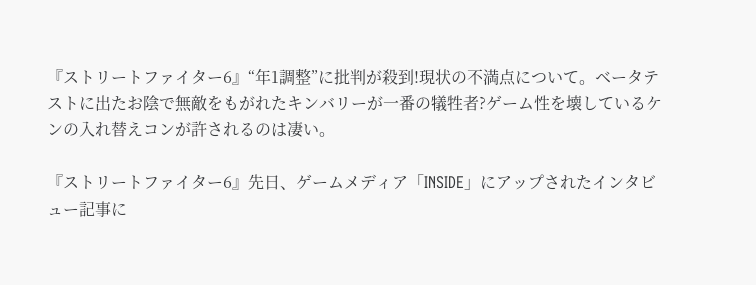『ストリートファイター6』“年1調整”に批判が殺到!現状の不満点について。ベータテストに出たお陰で無敵をもがれたキンバリーが一番の犠牲者?ゲーム性を壊しているケンの入れ替えコンが許されるのは凄い。

『ストリートファイター6』先日、ゲームメディア「INSIDE」にアップされたインタビュー記事に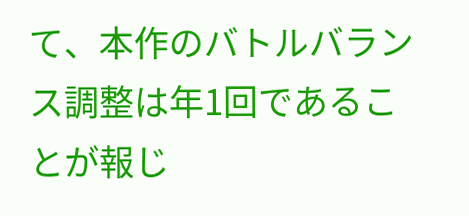て、本作のバトルバランス調整は年1回であることが報じ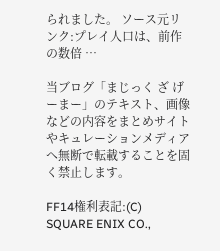られました。 ソース元リンク:プレイ人口は、前作の数倍 …

当ブログ「まじっく ざ げーまー」のテキスト、画像などの内容をまとめサイトやキュレーションメディアへ無断で転載することを固く禁止します。

FF14権利表記:(C) SQUARE ENIX CO.,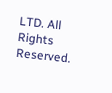LTD. All Rights Reserved.